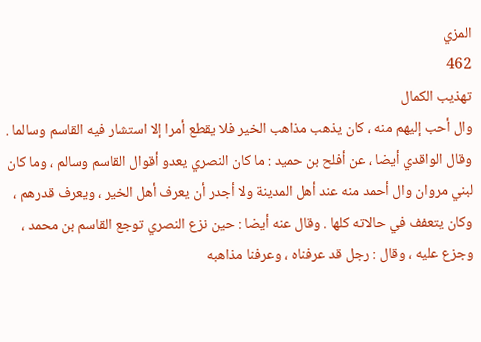المزي
462
تهذيب الكمال
وال أحب إليهم منه ، كان يذهب مذاهب الخير فلا يقطع أمرا إلا استشار فيه القاسم وسالما . وقال الواقدي أيضا ، عن أفلح بن حميد : ما كان النصري يعدو أقوال القاسم وسالم ، وما كان لبني مروان وال أحمد منه عند أهل المدينة ولا أجدر أن يعرف أهل الخير ، ويعرف قدرهم ، وكان يتعفف في حالاته كلها . وقال عنه أيضا : حين نزع النصري توجع القاسم بن محمد ، وجزع عليه ، وقال : رجل قد عرفناه ، وعرفنا مذاهبه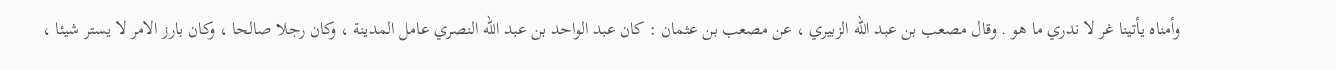وأمناه يأتينا غر لا ندري ما هو . وقال مصعب بن عبد الله الزبيري ، عن مصعب بن عثمان : كان عبد الواحد بن عبد الله النصري عامل المدينة ، وكان رجلا صالحا ، وكان بارز الامر لا يستر شيئا ،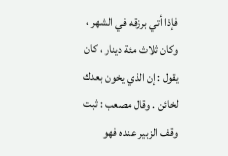فإذا أتي برزقه في الشهر ، وكان ثلاث مئة دينار ، كان يقول : إن الذي يخون بعدك لخائن . وقال مصعب : ثبت وقف الزبير عنده فهو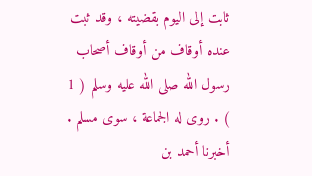ثابت إلى اليوم بقضيته ، وقد ثبت عنده أوقاف من أوقاف أصحاب رسول الله صلى الله عليه وسلم ( 1 ) . روى له الجماعة ، سوى مسلم . أخبرنا أحمد بن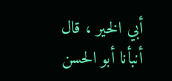أبي الخير ، قال أنبأنا أبو الحسن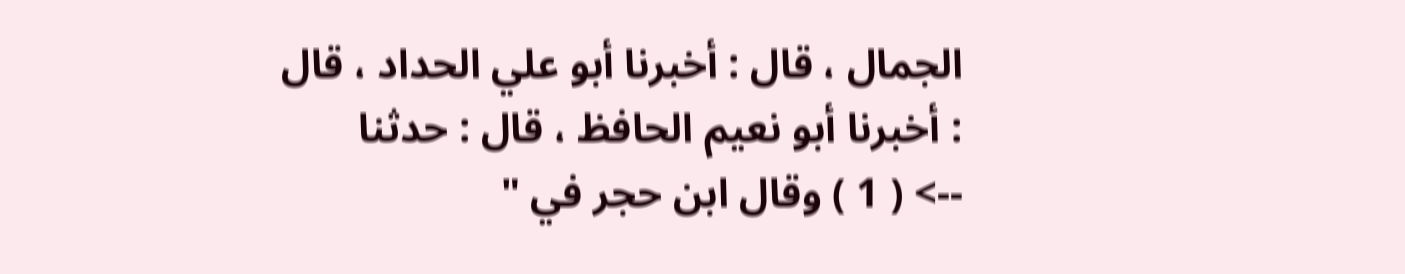الجمال ، قال : أخبرنا أبو علي الحداد ، قال : أخبرنا أبو نعيم الحافظ ، قال : حدثنا
--> ( 1 ) وقال ابن حجر في "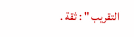التقريب " : ثقة .